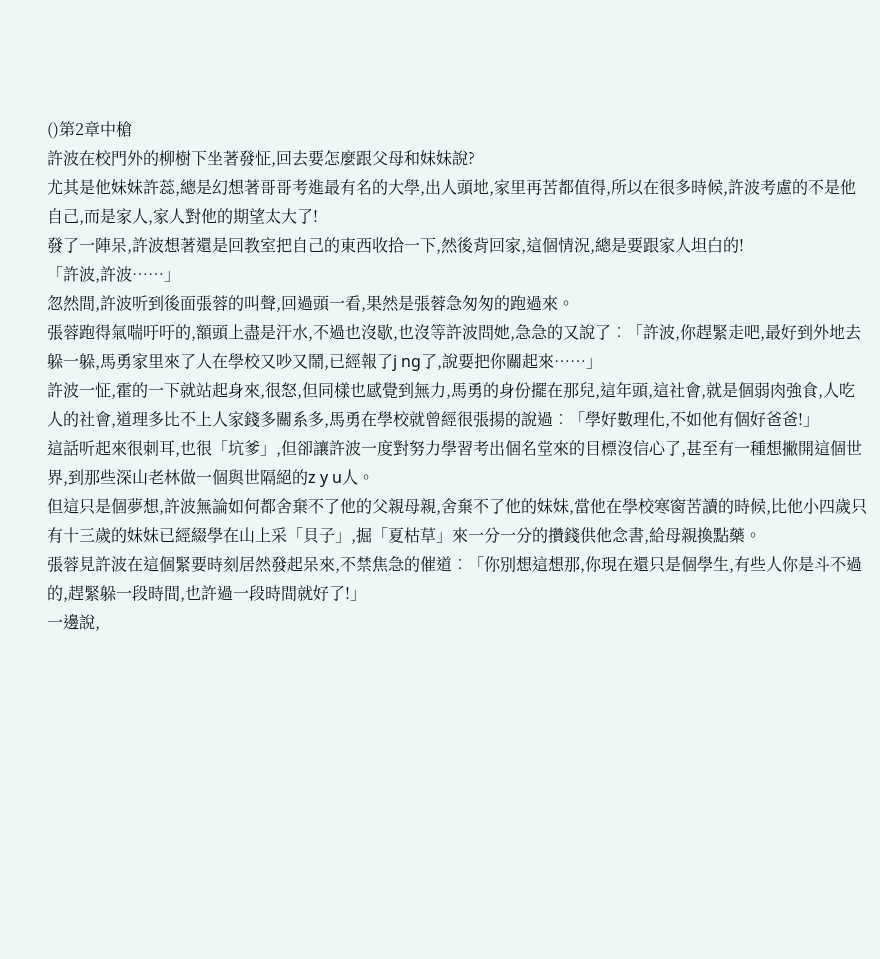()第2章中槍
許波在校門外的柳樹下坐著發怔,回去要怎麼跟父母和妹妹說?
尤其是他妹妹許蕊,總是幻想著哥哥考進最有名的大學,出人頭地,家里再苦都值得,所以在很多時候,許波考慮的不是他自己,而是家人,家人對他的期望太大了!
發了一陣呆,許波想著還是回教室把自己的東西收拾一下,然後背回家,這個情況,總是要跟家人坦白的!
「許波,許波……」
忽然間,許波听到後面張蓉的叫聲,回過頭一看,果然是張蓉急匆匆的跑過來。
張蓉跑得氣喘吁吁的,額頭上盡是汗水,不過也沒歇,也沒等許波問她,急急的又說了︰「許波,你趕緊走吧,最好到外地去躲一躲,馬勇家里來了人在學校又吵又鬧,已經報了j ng了,說要把你關起來……」
許波一怔,霍的一下就站起身來,很怒,但同樣也感覺到無力,馬勇的身份擺在那兒,這年頭,這社會,就是個弱肉強食,人吃人的社會,道理多比不上人家錢多關系多,馬勇在學校就曾經很張揚的說過︰「學好數理化,不如他有個好爸爸!」
這話听起來很刺耳,也很「坑爹」,但卻讓許波一度對努力學習考出個名堂來的目標沒信心了,甚至有一種想撇開這個世界,到那些深山老林做一個與世隔絕的z y u人。
但這只是個夢想,許波無論如何都舍棄不了他的父親母親,舍棄不了他的妹妹,當他在學校寒窗苦讀的時候,比他小四歲只有十三歲的妹妹已經綴學在山上采「貝子」,掘「夏枯草」來一分一分的攢錢供他念書,給母親換點藥。
張蓉見許波在這個緊要時刻居然發起呆來,不禁焦急的催道︰「你別想這想那,你現在還只是個學生,有些人你是斗不過的,趕緊躲一段時間,也許過一段時間就好了!」
一邊說,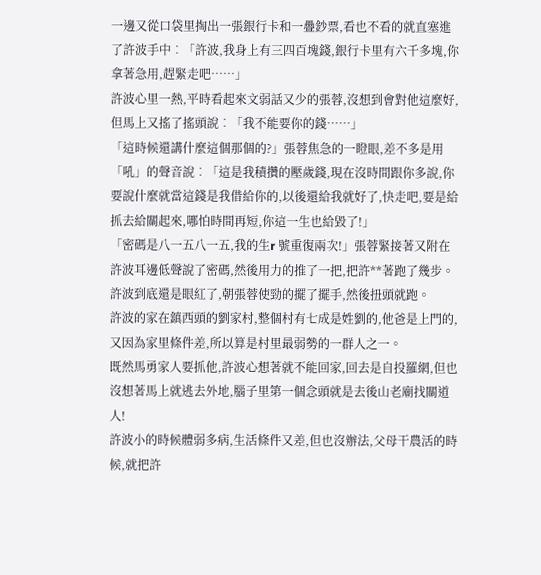一邊又從口袋里掏出一張銀行卡和一疊鈔票,看也不看的就直塞進了許波手中︰「許波,我身上有三四百塊錢,銀行卡里有六千多塊,你拿著急用,趕緊走吧……」
許波心里一熱,平時看起來文弱話又少的張蓉,沒想到會對他這麼好,但馬上又搖了搖頭說︰「我不能要你的錢……」
「這時候還講什麼這個那個的?」張蓉焦急的一瞪眼,差不多是用「吼」的聲音說︰「這是我積攢的壓歲錢,現在沒時間跟你多說,你要說什麼就當這錢是我借給你的,以後還給我就好了,快走吧,要是給抓去給關起來,哪怕時間再短,你這一生也給毀了!」
「密碼是八一五八一五,我的生r 號重復兩次!」張蓉緊接著又附在許波耳邊低聲說了密碼,然後用力的推了一把,把許**著跑了幾步。
許波到底還是眼紅了,朝張蓉使勁的擺了擺手,然後扭頭就跑。
許波的家在鎮西頭的劉家村,整個村有七成是姓劉的,他爸是上門的,又因為家里條件差,所以算是村里最弱勢的一群人之一。
既然馬勇家人要抓他,許波心想著就不能回家,回去是自投羅網,但也沒想著馬上就逃去外地,腦子里第一個念頭就是去後山老廟找關道人!
許波小的時候體弱多病,生活條件又差,但也沒辦法,父母干農活的時候,就把許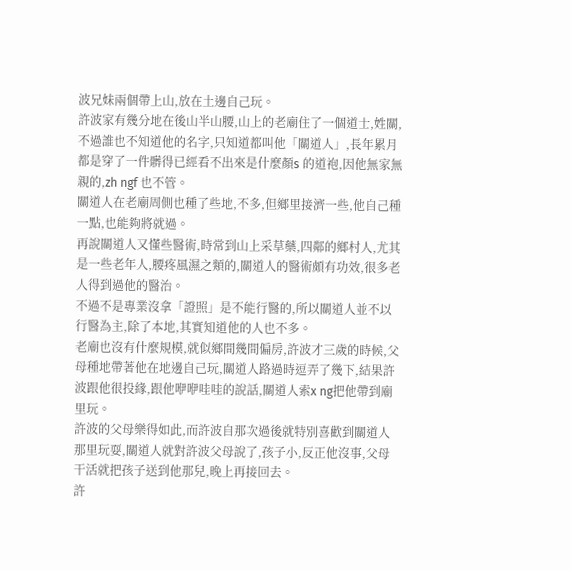波兄妹兩個帶上山,放在土邊自己玩。
許波家有幾分地在後山半山腰,山上的老廟住了一個道士,姓關,不過誰也不知道他的名字,只知道都叫他「關道人」,長年累月都是穿了一件髒得已經看不出來是什麼顏s 的道袍,因他無家無親的,zh ngf 也不管。
關道人在老廟周側也種了些地,不多,但鄉里接濟一些,他自己種一點,也能夠將就過。
再說關道人又懂些醫術,時常到山上采草藥,四鄰的鄉村人,尤其是一些老年人,腰疼風濕之類的,關道人的醫術頗有功效,很多老人得到過他的醫治。
不過不是專業沒拿「證照」是不能行醫的,所以關道人並不以行醫為主,除了本地,其實知道他的人也不多。
老廟也沒有什麼規模,就似鄉間幾間偏房,許波才三歲的時候,父母種地帶著他在地邊自己玩,關道人路過時逗弄了幾下,結果許波跟他很投緣,跟他咿咿哇哇的說話,關道人索x ng把他帶到廟里玩。
許波的父母樂得如此,而許波自那次過後就特別喜歡到關道人那里玩耍,關道人就對許波父母說了,孩子小,反正他沒事,父母干活就把孩子送到他那兒,晚上再接回去。
許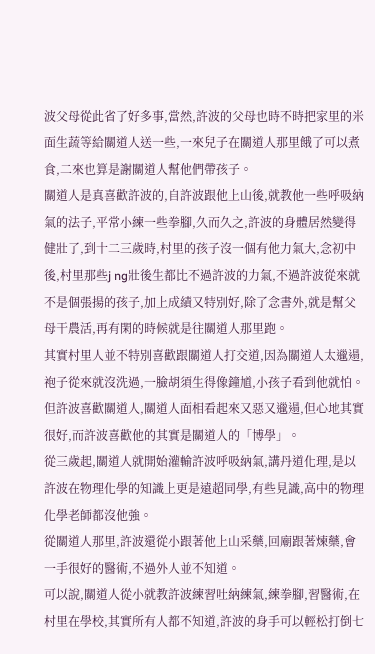波父母從此省了好多事,當然,許波的父母也時不時把家里的米面生蔬等給關道人送一些,一來兒子在關道人那里餓了可以煮食,二來也算是謝關道人幫他們帶孩子。
關道人是真喜歡許波的,自許波跟他上山後,就教他一些呼吸納氣的法子,平常小練一些拳腳,久而久之,許波的身體居然變得健壯了,到十二三歲時,村里的孩子沒一個有他力氣大,念初中後,村里那些j ng壯後生都比不過許波的力氣,不過許波從來就不是個張揚的孩子,加上成績又特別好,除了念書外,就是幫父母干農活,再有閑的時候就是往關道人那里跑。
其實村里人並不特別喜歡跟關道人打交道,因為關道人太邋遢,袍子從來就沒洗過,一臉胡須生得像鐘馗,小孩子看到他就怕。
但許波喜歡關道人,關道人面相看起來又惡又邋遢,但心地其實很好,而許波喜歡他的其實是關道人的「博學」。
從三歲起,關道人就開始灌輸許波呼吸納氣,講丹道化理,是以許波在物理化學的知識上更是遠超同學,有些見識,高中的物理化學老師都沒他強。
從關道人那里,許波還從小跟著他上山采藥,回廟跟著煉藥,會一手很好的醫術,不過外人並不知道。
可以說,關道人從小就教許波練習吐納練氣,練拳腳,習醫術,在村里在學校,其實所有人都不知道,許波的身手可以輕松打倒七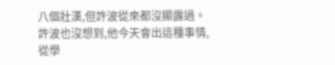八個壯漢,但許波從來都沒顯露過。
許波也沒想到,他今天會出這種事情,從學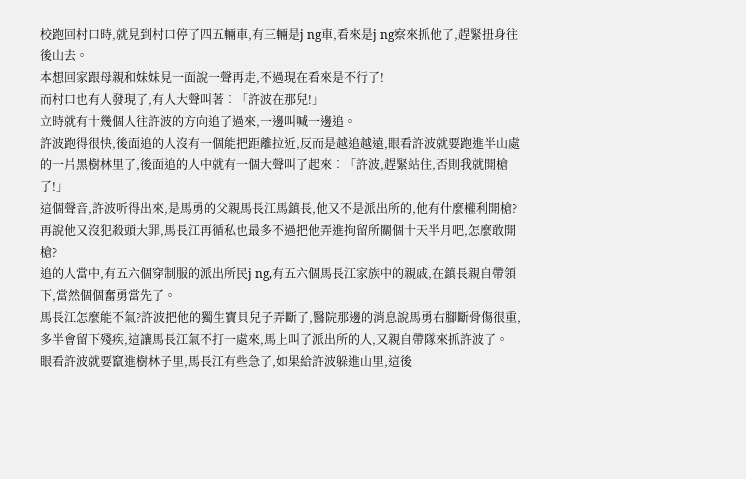校跑回村口時,就見到村口停了四五輛車,有三輛是j ng車,看來是j ng察來抓他了,趕緊扭身往後山去。
本想回家跟母親和妹妹見一面說一聲再走,不過現在看來是不行了!
而村口也有人發現了,有人大聲叫著︰「許波在那兒!」
立時就有十幾個人往許波的方向追了過來,一邊叫喊一邊追。
許波跑得很快,後面追的人沒有一個能把距離拉近,反而是越追越遠,眼看許波就要跑進半山處的一片黑樹林里了,後面追的人中就有一個大聲叫了起來︰「許波,趕緊站住,否則我就開槍了!」
這個聲音,許波听得出來,是馬勇的父親馬長江馬鎮長,他又不是派出所的,他有什麼權利開槍?
再說他又沒犯殺頭大罪,馬長江再循私也最多不過把他弄進拘留所關個十天半月吧,怎麼敢開槍?
追的人當中,有五六個穿制服的派出所民j ng,有五六個馬長江家族中的親戚,在鎮長親自帶領下,當然個個奮勇當先了。
馬長江怎麼能不氣?許波把他的獨生寶貝兒子弄斷了,醫院那邊的消息說馬勇右腳斷骨傷很重,多半會留下殘疾,這讓馬長江氣不打一處來,馬上叫了派出所的人,又親自帶隊來抓許波了。
眼看許波就要竄進樹林子里,馬長江有些急了,如果給許波躲進山里,這後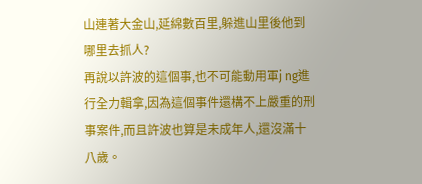山連著大金山,延綿數百里,躲進山里後他到哪里去抓人?
再說以許波的這個事,也不可能動用軍j ng進行全力輯拿,因為這個事件還構不上嚴重的刑事案件,而且許波也算是未成年人,還沒滿十八歲。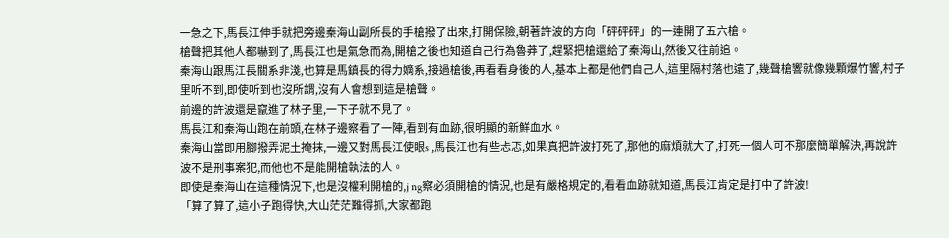一急之下,馬長江伸手就把旁邊秦海山副所長的手槍撥了出來,打開保險,朝著許波的方向「砰砰砰」的一連開了五六槍。
槍聲把其他人都嚇到了,馬長江也是氣急而為,開槍之後也知道自己行為魯莽了,趕緊把槍還給了秦海山,然後又往前追。
秦海山跟馬江長關系非淺,也算是馬鎮長的得力嫡系,接過槍後,再看看身後的人,基本上都是他們自己人,這里隔村落也遠了,幾聲槍響就像幾顆爆竹響,村子里听不到,即使听到也沒所謂,沒有人會想到這是槍聲。
前邊的許波還是竄進了林子里,一下子就不見了。
馬長江和秦海山跑在前頭,在林子邊察看了一陣,看到有血跡,很明顯的新鮮血水。
秦海山當即用腳撥弄泥土掩抹,一邊又對馬長江使眼s ,馬長江也有些忐忑,如果真把許波打死了,那他的麻煩就大了,打死一個人可不那麼簡單解決,再說許波不是刑事案犯,而他也不是能開槍執法的人。
即使是秦海山在這種情況下,也是沒權利開槍的,j ng察必須開槍的情況,也是有嚴格規定的,看看血跡就知道,馬長江肯定是打中了許波!
「算了算了,這小子跑得快,大山茫茫難得抓,大家都跑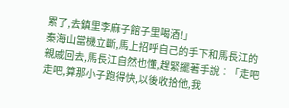累了,去鎮里李麻子館子里喝酒!」
秦海山當機立斷,馬上招呼自己的手下和馬長江的親戚回去,馬長江自然也懂,趕緊擺著手說︰「走吧走吧,算那小子跑得快,以後收拾他,我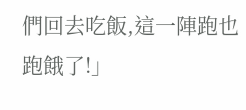們回去吃飯,這一陣跑也跑餓了!」